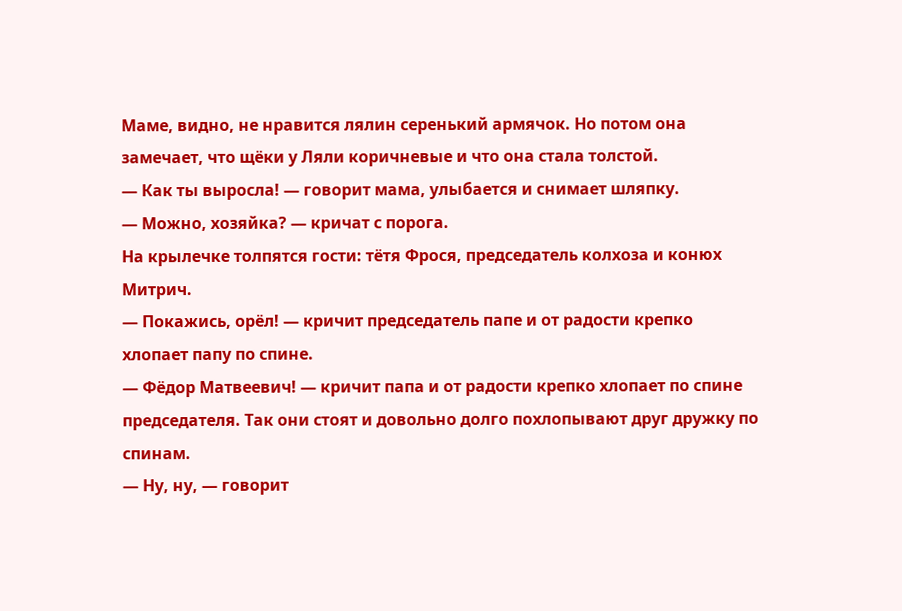Маме, видно, не нравится лялин серенький армячок. Но потом она замечает, что щёки у Ляли коричневые и что она стала толстой.
— Как ты выросла! — говорит мама, улыбается и снимает шляпку.
— Можно, хозяйка? — кричат с порога.
На крылечке толпятся гости: тётя Фрося, председатель колхоза и конюх Митрич.
— Покажись, орёл! — кричит председатель папе и от радости крепко хлопает папу по спине.
— Фёдор Матвеевич! — кричит папа и от радости крепко хлопает по спине председателя. Так они стоят и довольно долго похлопывают друг дружку по спинам.
— Ну, ну, — говорит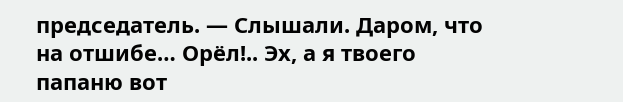председатель. — Слышали. Даром, что на отшибе… Орёл!.. Эх, а я твоего папаню вот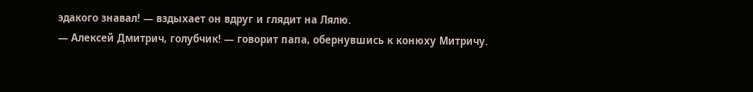эдакого знавал! — вздыхает он вдруг и глядит на Лялю.
— Алексей Дмитрич, голубчик! — говорит папа, обернувшись к конюху Митричу.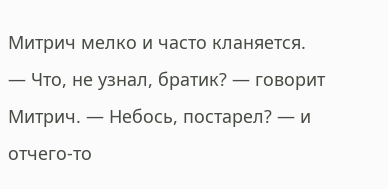Митрич мелко и часто кланяется.
— Что, не узнал, братик? — говорит Митрич. — Небось, постарел? — и отчего-то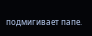подмигивает папе.